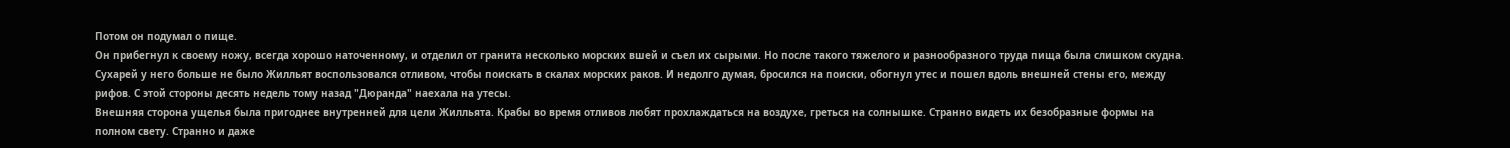Потом он подумал о пище.
Он прибегнул к своему ножу, всегда хорошо наточенному, и отделил от гранита несколько морских вшей и съел их сырыми. Но после такого тяжелого и разнообразного труда пища была слишком скудна. Сухарей у него больше не было Жилльят воспользовался отливом, чтобы поискать в скалах морских раков. И недолго думая, бросился на поиски, обогнул утес и пошел вдоль внешней стены его, между рифов. С этой стороны десять недель тому назад "Дюранда" наехала на утесы.
Внешняя сторона ущелья была пригоднее внутренней для цели Жилльята. Крабы во время отливов любят прохлаждаться на воздухе, греться на солнышке. Странно видеть их безобразные формы на полном свету. Странно и даже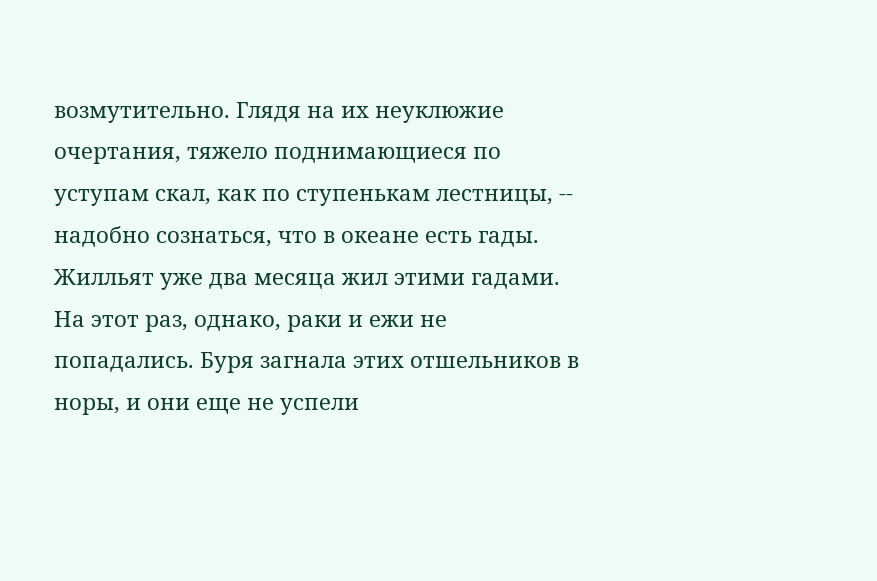возмутительно. Глядя на их неуклюжие очертания, тяжело поднимающиеся по уступам скал, как по ступенькам лестницы, -- надобно сознаться, что в океане есть гады.
Жилльят уже два месяца жил этими гадами.
На этот раз, однако, раки и ежи не попадались. Буря загнала этих отшельников в норы, и они еще не успели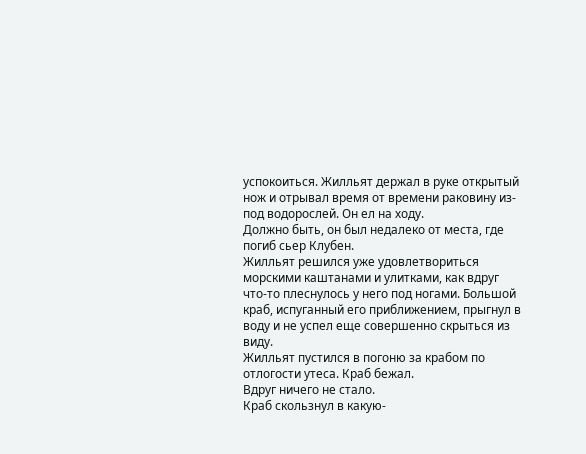успокоиться. Жилльят держал в руке открытый нож и отрывал время от времени раковину из-под водорослей. Он ел на ходу.
Должно быть, он был недалеко от места, где погиб сьер Клубен.
Жилльят решился уже удовлетвориться морскими каштанами и улитками, как вдруг что-то плеснулось у него под ногами. Большой краб, испуганный его приближением, прыгнул в воду и не успел еще совершенно скрыться из виду.
Жилльят пустился в погоню за крабом по отлогости утеса. Краб бежал.
Вдруг ничего не стало.
Краб скользнул в какую-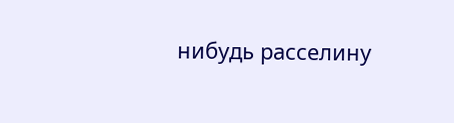нибудь расселину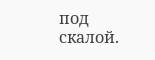под скалой.